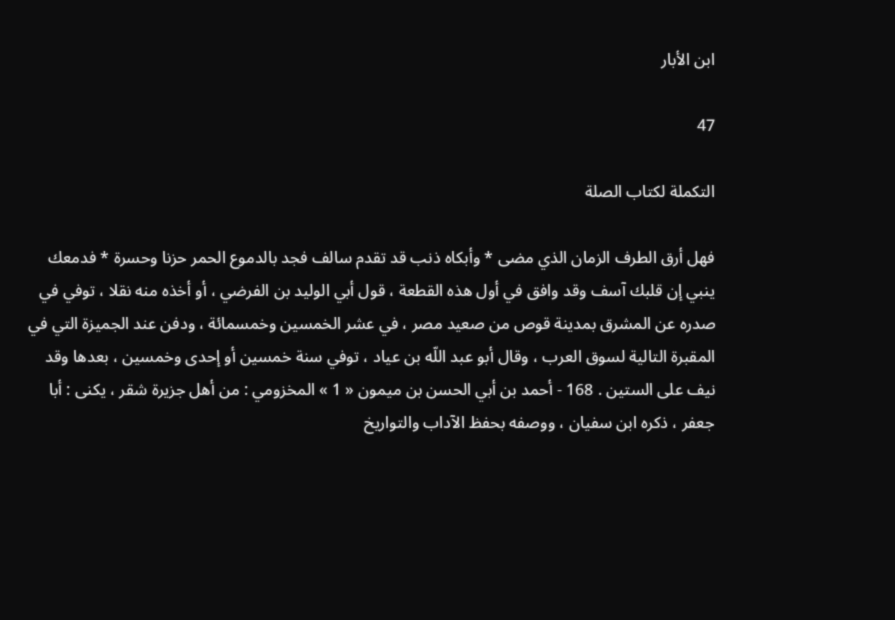ابن الأبار

47

التكملة لكتاب الصلة

فهل أرق الطرف الزمان الذي مضى * وأبكاه ذنب قد تقدم سالف فجد بالدموع الحمر حزنا وحسرة * فدمعك ينبي إن قلبك آسف وقد وافق في أول هذه القطعة ، قول أبي الوليد بن الفرضي ، أو أخذه منه نقلا ، توفي في صدره عن المشرق بمدينة قوص من صعيد مصر ، في عشر الخمسين وخمسمائة ، ودفن عند الجميزة التي في المقبرة التالية لسوق العرب ، وقال أبو عبد اللّه بن عياد ، توفي سنة خمسين أو إحدى وخمسين ، بعدها وقد نيف على الستين . 168 - أحمد بن أبي الحسن بن ميمون « 1 » المخزومي : من أهل جزيرة شقر ، يكنى : أبا جعفر ، ذكره ابن سفيان ، ووصفه بحفظ الآداب والتواريخ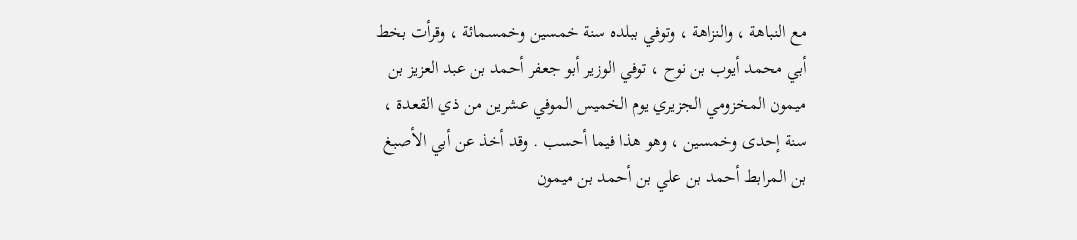مع النباهة ، والنزاهة ، وتوفي ببلده سنة خمسين وخمسمائة ، وقرأت بخط أبي محمد أيوب بن نوح ، توفي الوزير أبو جعفر أحمد بن عبد العزيز بن ميمون المخزومي الجزيري يوم الخميس الموفي عشرين من ذي القعدة ، سنة إحدى وخمسين ، وهو هذا فيما أحسب . وقد أخذ عن أبي الأصبغ بن المرابط أحمد بن علي بن أحمد بن ميمون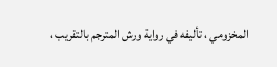المخزومي ، تأليفه في رواية ورش المترجم بالتقريب ،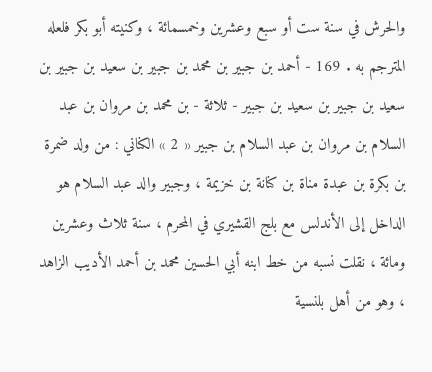والحرش في سنة ست أو سبع وعشرين وخمسمائة ، وكنيته أبو بكر فلعله المترجم به . 169 - أحمد بن جبير بن محمد بن جبير بن سعيد بن جبير بن سعيد بن جبير بن سعيد بن جبير - ثلاثة - بن محمد بن مروان بن عبد السلام بن مروان بن عبد السلام بن جبير « 2 » الكناني : من ولد ضمرة بن بكرة بن عبدة مناة بن كنانة بن خزيمة ، وجبير والد عبد السلام هو الداخل إلى الأندلس مع بلج القشيري في المحرم ، سنة ثلاث وعشرين ومائة ، نقلت نسبه من خط ابنه أبي الحسين محمد بن أحمد الأديب الزاهد ، وهو من أهل بلنسية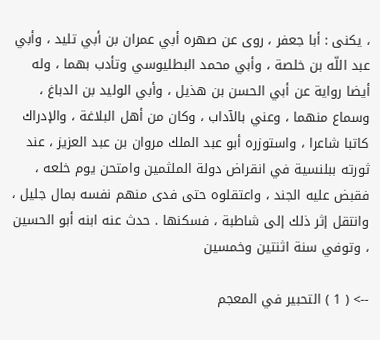، يكنى : أبا جعفر ، روى عن صهره أبي عمران بن أبي تليد ، وأبي عبد اللّه بن خلصة ، وأبي محمد البطليوسي وتأدب بهما ، وله أيضا رواية عن أبي الحسن بن هذيل ، وأبي الوليد بن الدباغ ، وسماع منهما ، وعني بالآداب ، وكان من أهل البلاغة ، والإدراك كاتبا شاعرا ، واستوزره أبو عبد الملك مروان بن عبد العزيز ، عند ثورته ببلنسية في انقراض دولة الملثمين وامتحن يوم خلعه ، فقبض عليه الجند ، واعتقلوه حتى فدى منهم نفسه بمال جليل ، وانتقل إثر ذلك إلى شاطبة ، فسكنها . حدث عنه ابنه أبو الحسين ، وتوفي سنة اثنتين وخمسين

--> ( 1 ) التحبير في المعجم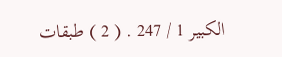الكبير 1 / 247 . ( 2 ) طبقات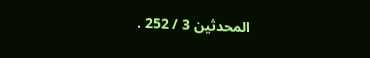المحدثين 3 / 252 .